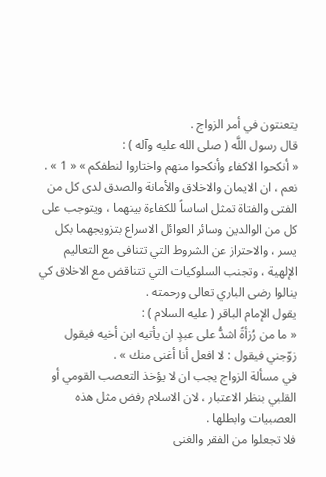يتعنتون في أمر الزواج .
قال رسول اللَّه ( صلى الله عليه وآله ) :
« أنكحوا الاكفاء وأنكحوا منهم واختاروا لنطفكم » « 1 » .
نعم ، ان الايمان والاخلاق والأمانة والصدق لدى كل من الفتى والفتاة تمثل اساساً للكفاءة بينهما ، ويتوجب على كل من الوالدين وسائر العوائل الاسراع بتزويجهما بكل يسر ، والاحتراز عن الشروط التي تتنافى مع التعاليم الإلهية ، وتجنب السلوكيات التي تتناقض مع الاخلاق كي ينالوا رضى الباري تعالى ورحمته .
يقول الإمام الباقر ( عليه السلام ) :
« ما من رُزأةً اشدُّ على عبدٍ ان يأتيه ابن أخيه فيقول زوّجني فيقول : لا افعل أنا أغنى منك » .
في مسألة الزواج يجب ان لا يؤخذ التعصب القومي أو القلبي بنظر الاعتبار ، لان الاسلام رفض مثل هذه العصبيات وابطلها .
فلا تجعلوا من الفقر والغنى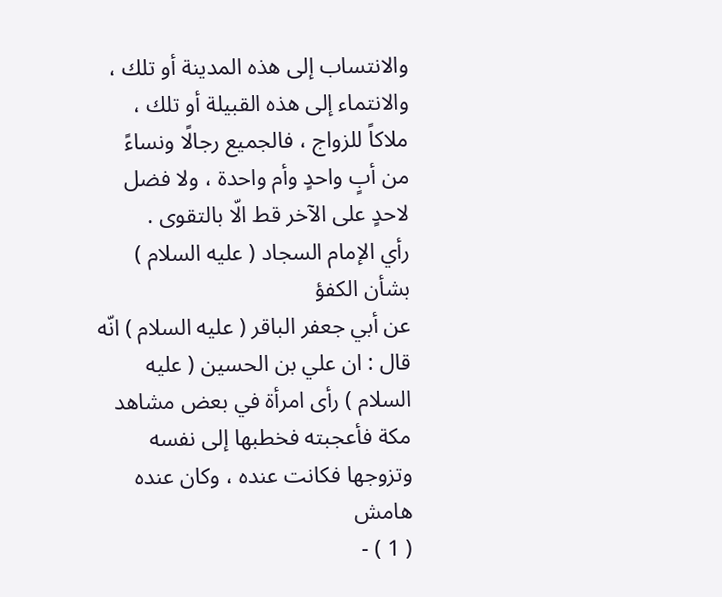والانتساب إلى هذه المدينة أو تلك ، والانتماء إلى هذه القبيلة أو تلك ، ملاكاً للزواج ، فالجميع رجالًا ونساءً من أبٍ واحدٍ وأم واحدة ، ولا فضل لاحدٍ على الآخر قط الّا بالتقوى .
رأي الإمام السجاد ( عليه السلام ) بشأن الكفؤ
عن أبي جعفر الباقر ( عليه السلام ) انّه قال : ان علي بن الحسين ( عليه السلام ) رأى امرأة في بعض مشاهد مكة فأعجبته فخطبها إلى نفسه وتزوجها فكانت عنده ، وكان عنده
هامش
( 1 ) -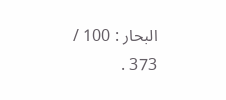البحار : 100 / 373 .